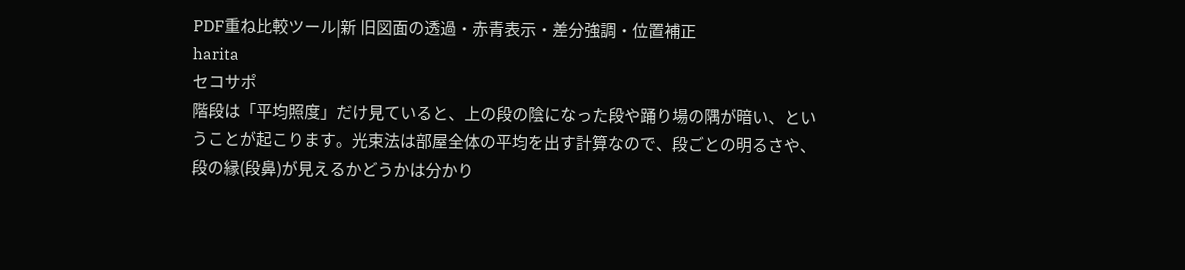PDF重ね比較ツール|新 旧図面の透過・赤青表示・差分強調・位置補正
harita
セコサポ
階段は「平均照度」だけ見ていると、上の段の陰になった段や踊り場の隅が暗い、ということが起こります。光束法は部屋全体の平均を出す計算なので、段ごとの明るさや、段の縁(段鼻)が見えるかどうかは分かり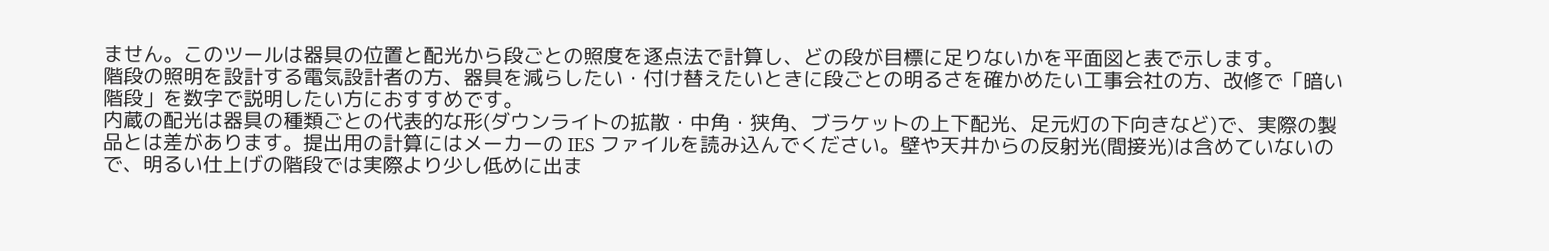ません。このツールは器具の位置と配光から段ごとの照度を逐点法で計算し、どの段が目標に足りないかを平面図と表で示します。
階段の照明を設計する電気設計者の方、器具を減らしたい・付け替えたいときに段ごとの明るさを確かめたい工事会社の方、改修で「暗い階段」を数字で説明したい方におすすめです。
内蔵の配光は器具の種類ごとの代表的な形(ダウンライトの拡散・中角・狭角、ブラケットの上下配光、足元灯の下向きなど)で、実際の製品とは差があります。提出用の計算にはメーカーの IES ファイルを読み込んでください。壁や天井からの反射光(間接光)は含めていないので、明るい仕上げの階段では実際より少し低めに出ま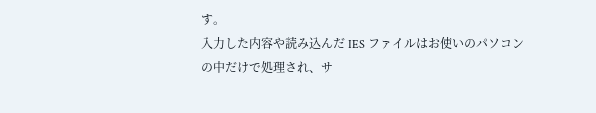す。
入力した内容や読み込んだ IES ファイルはお使いのパソコンの中だけで処理され、サ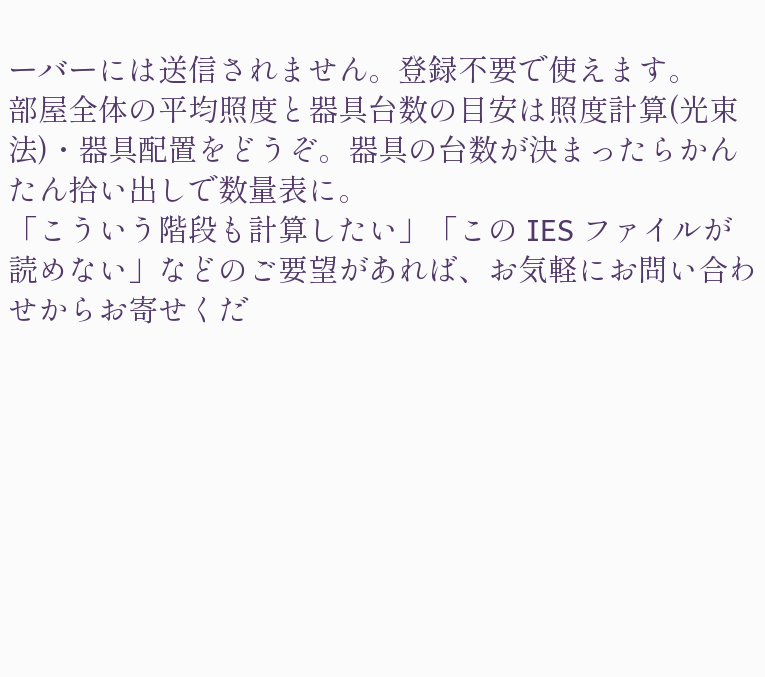ーバーには送信されません。登録不要で使えます。
部屋全体の平均照度と器具台数の目安は照度計算(光束法)・器具配置をどうぞ。器具の台数が決まったらかんたん拾い出しで数量表に。
「こういう階段も計算したい」「この IES ファイルが読めない」などのご要望があれば、お気軽にお問い合わせからお寄せくだ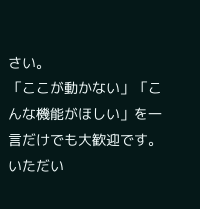さい。
「ここが動かない」「こんな機能がほしい」を一言だけでも大歓迎です。いただい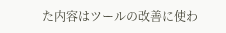た内容はツールの改善に使わ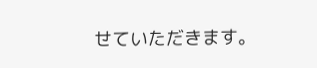せていただきます。